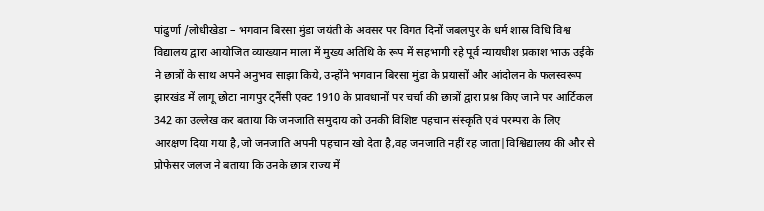पांढुर्णा /लोधीखेडा – भगवान बिरसा मुंडा जयंती के अवसर पर विगत दिनों जबलपुर के धर्म शास्र विधि विश्व विद्यालय द्वारा आयोजित व्याख्यान माला में मुख्य अतिथि के रूप में सहभागी रहे पूर्व न्यायधीश प्रकाश भाऊ उईके ने छात्रों के साथ अपने अनुभव साझा किये, उन्होंने भगवान बिरसा मुंडा के प्रयासों और आंदोलन के फलस्वरूप झारखंड में लागू छोटा नागपुर ट्नैंसी एक्ट 1910 के प्रावधानों पर चर्चा की छात्रों द्वारा प्रश्न किए जाने पर आर्टिकल 342 का उल्लेख कर बताया कि जनजाति समुदाय को उनकी विशिष्ट पहचान संस्कृति एवं परम्परा के लिए आरक्षण दिया गया है,जो जनजाति अपनी पहचान खो देता है,वह जनजाति नहीं रह जाता|विश्विद्यालय की और से प्रोफेसर जलज ने बताया कि उनके छात्र राज्य में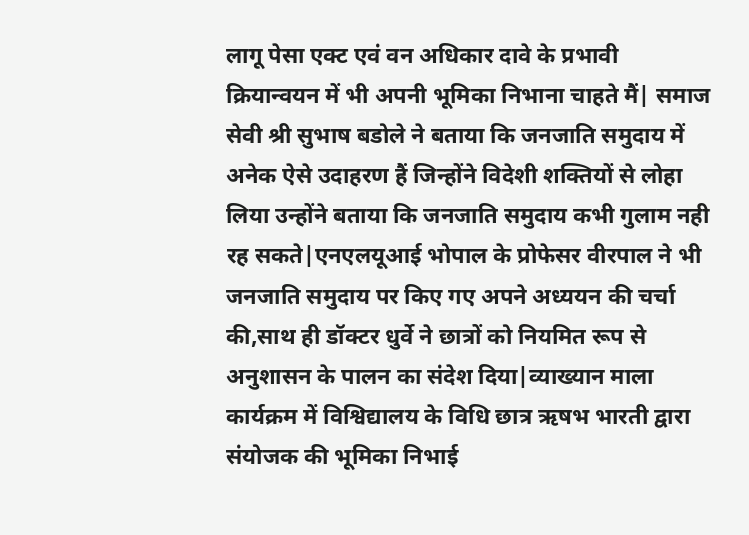लागू पेसा एक्ट एवं वन अधिकार दावे के प्रभावी क्रियान्वयन में भी अपनी भूमिका निभाना चाहते मैं| समाज सेवी श्री सुभाष बडोले ने बताया कि जनजाति समुदाय में अनेक ऐसे उदाहरण हैं जिन्होंने विदेशी शक्तियों से लोहा लिया उन्होंने बताया कि जनजाति समुदाय कभी गुलाम नही रह सकते|एनएलयूआई भोपाल के प्रोफेसर वीरपाल ने भी जनजाति समुदाय पर किए गए अपने अध्ययन की चर्चा की,साथ ही डॉक्टर धुर्वे ने छात्रों को नियमित रूप से अनुशासन के पालन का संदेश दिया|व्याख्यान माला कार्यक्रम में विश्विद्यालय के विधि छात्र ऋषभ भारती द्वारा संयोजक की भूमिका निभाई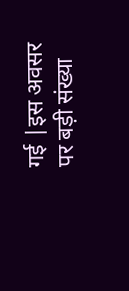गई |इस अवसर पर बड़ी संख्या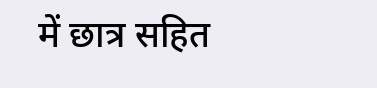में छात्र सहित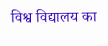विश्व विद्यालय का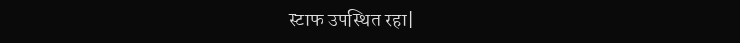स्टाफ उपस्थित रहा|